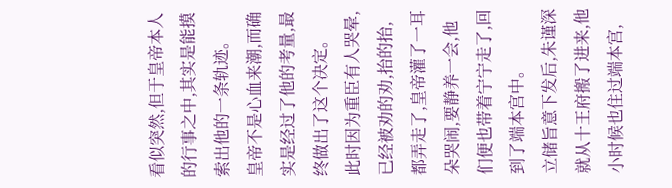看似突然,但于皇帝本人的行事之中,其实是能摸索出他的一条轨迹。
皇帝不是心血来潮,而确实是经过了他的考量,最终做出了这个决定。
此时因为重臣有人哭晕,已经被劝的劝,抬的抬,都弄走了,皇帝灌了一耳朵哭闹,要静养一会,他们便也带着宁宁走了,回到了端本宫中。
立储旨意下发后,朱谨深就从十王府搬了进来,他小时候也住过端本宫,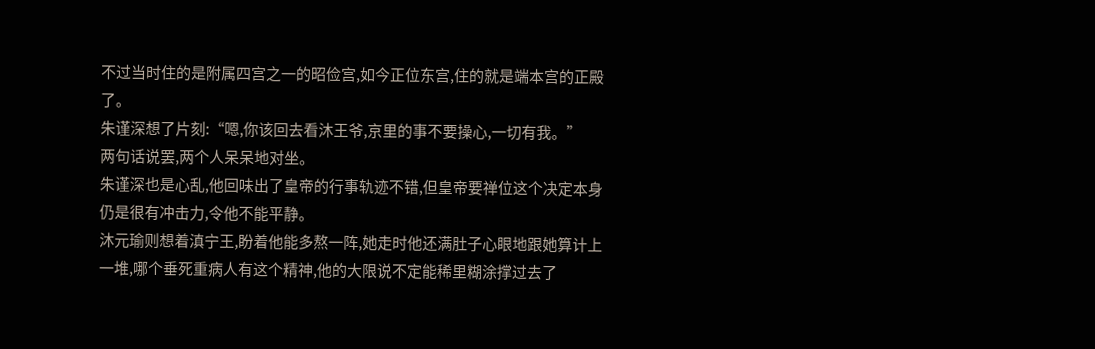不过当时住的是附属四宫之一的昭俭宫,如今正位东宫,住的就是端本宫的正殿了。
朱谨深想了片刻:“嗯,你该回去看沐王爷,京里的事不要操心,一切有我。”
两句话说罢,两个人呆呆地对坐。
朱谨深也是心乱,他回味出了皇帝的行事轨迹不错,但皇帝要禅位这个决定本身仍是很有冲击力,令他不能平静。
沐元瑜则想着滇宁王,盼着他能多熬一阵,她走时他还满肚子心眼地跟她算计上一堆,哪个垂死重病人有这个精神,他的大限说不定能稀里糊涂撑过去了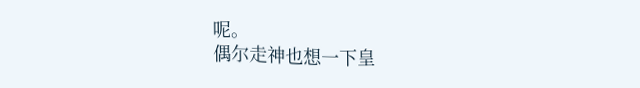呢。
偶尔走神也想一下皇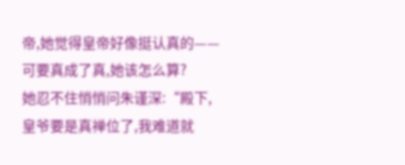帝,她觉得皇帝好像挺认真的——可要真成了真,她该怎么算?
她忍不住悄悄问朱谨深:“殿下,皇爷要是真禅位了,我难道就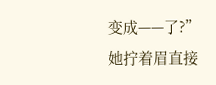变成——了?”
她拧着眉直接